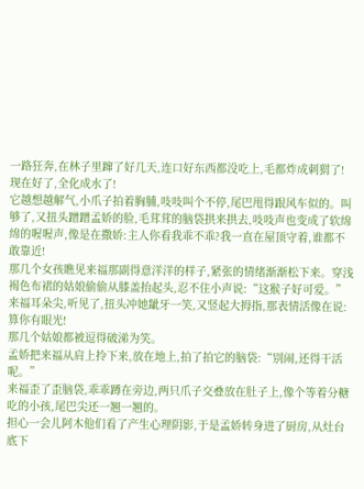一路狂奔,在林子里蹿了好几天,连口好东西都没吃上,毛都炸成刺猬了!
现在好了,全化成水了!
它越想越解气,小爪子拍着胸脯,吱吱叫个不停,尾巴甩得跟风车似的。叫够了,又扭头蹭蹭孟娇的脸,毛茸茸的脑袋拱来拱去,吱吱声也变成了软绵绵的喔喔声,像是在撒娇:主人你看我乖不乖?我一直在屋顶守着,谁都不敢靠近!
那几个女孩瞧见来福那副得意洋洋的样子,紧张的情绪渐渐松下来。穿浅褐色布裙的姑娘偷偷从膝盖抬起头,忍不住小声说:“这猴子好可爱。”
来福耳朵尖,听见了,扭头冲她龇牙一笑,又竖起大拇指,那表情活像在说:算你有眼光!
那几个姑娘都被逗得破涕为笑。
孟娇把来福从肩上拎下来,放在地上,拍了拍它的脑袋:“别闹,还得干活呢。”
来福歪了歪脑袋,乖乖蹲在旁边,两只爪子交叠放在肚子上,像个等着分糖吃的小孩,尾巴尖还一翘一翘的。
担心一会儿阿木他们看了产生心理阴影,于是孟娇转身进了厨房,从灶台底下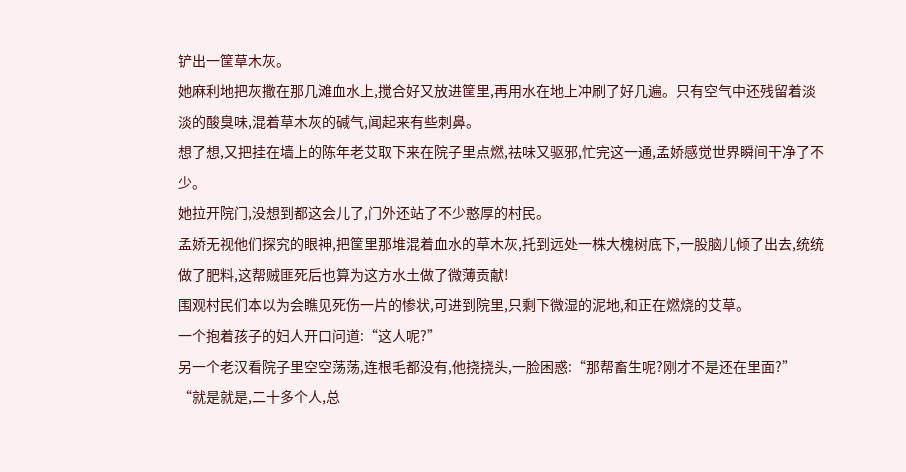铲出一筐草木灰。
她麻利地把灰撒在那几滩血水上,搅合好又放进筐里,再用水在地上冲刷了好几遍。只有空气中还残留着淡淡的酸臭味,混着草木灰的碱气,闻起来有些刺鼻。
想了想,又把挂在墙上的陈年老艾取下来在院子里点燃,祛味又驱邪,忙完这一通,孟娇感觉世界瞬间干净了不少。
她拉开院门,没想到都这会儿了,门外还站了不少憨厚的村民。
孟娇无视他们探究的眼神,把筐里那堆混着血水的草木灰,托到远处一株大槐树底下,一股脑儿倾了出去,统统做了肥料,这帮贼匪死后也算为这方水土做了微薄贡献!
围观村民们本以为会瞧见死伤一片的惨状,可进到院里,只剩下微湿的泥地,和正在燃烧的艾草。
一个抱着孩子的妇人开口问道:“这人呢?”
另一个老汉看院子里空空荡荡,连根毛都没有,他挠挠头,一脸困惑:“那帮畜生呢?刚才不是还在里面?”
“就是就是,二十多个人,总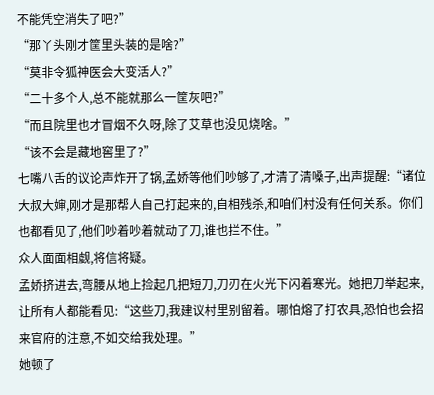不能凭空消失了吧?”
“那丫头刚才筐里头装的是啥?”
“莫非令狐神医会大变活人?”
“二十多个人,总不能就那么一筐灰吧?”
“而且院里也才冒烟不久呀,除了艾草也没见烧啥。”
“该不会是藏地窖里了?”
七嘴八舌的议论声炸开了锅,孟娇等他们吵够了,才清了清嗓子,出声提醒:“诸位大叔大婶,刚才是那帮人自己打起来的,自相残杀,和咱们村没有任何关系。你们也都看见了,他们吵着吵着就动了刀,谁也拦不住。”
众人面面相觑,将信将疑。
孟娇挤进去,弯腰从地上捡起几把短刀,刀刃在火光下闪着寒光。她把刀举起来,让所有人都能看见:“这些刀,我建议村里别留着。哪怕熔了打农具,恐怕也会招来官府的注意,不如交给我处理。”
她顿了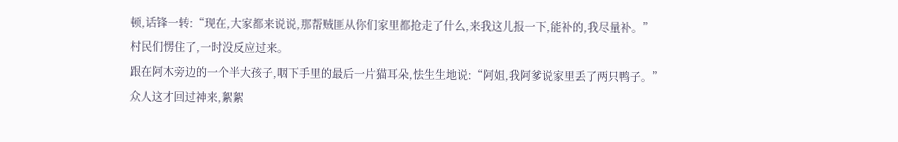顿,话锋一转:“现在,大家都来说说,那帮贼匪从你们家里都抢走了什么,来我这儿报一下,能补的,我尽量补。”
村民们愣住了,一时没反应过来。
跟在阿木旁边的一个半大孩子,咽下手里的最后一片猫耳朵,怯生生地说:“阿姐,我阿爹说家里丢了两只鸭子。”
众人这才回过神来,絮絮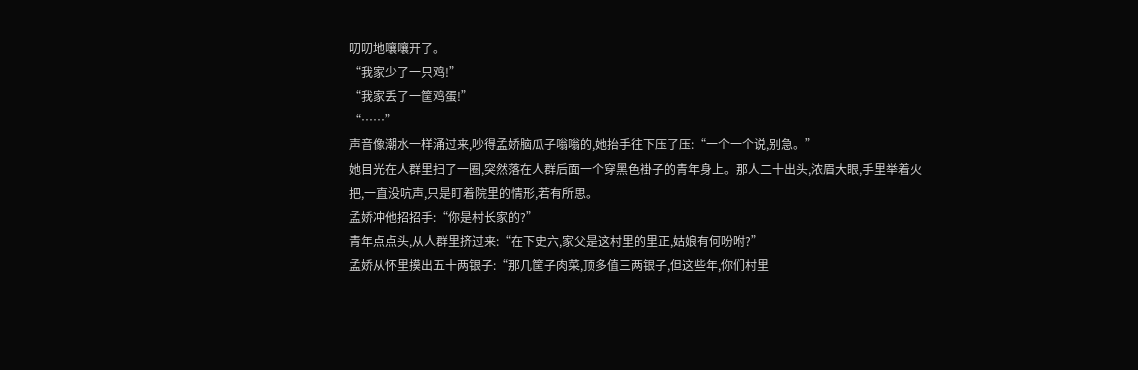叨叨地嚷嚷开了。
“我家少了一只鸡!”
“我家丢了一筐鸡蛋!”
“……”
声音像潮水一样涌过来,吵得孟娇脑瓜子嗡嗡的,她抬手往下压了压:“一个一个说,别急。”
她目光在人群里扫了一圈,突然落在人群后面一个穿黑色褂子的青年身上。那人二十出头,浓眉大眼,手里举着火把,一直没吭声,只是盯着院里的情形,若有所思。
孟娇冲他招招手:“你是村长家的?”
青年点点头,从人群里挤过来:“在下史六,家父是这村里的里正,姑娘有何吩咐?”
孟娇从怀里摸出五十两银子:“那几筐子肉菜,顶多值三两银子,但这些年,你们村里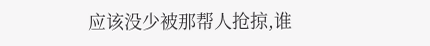应该没少被那帮人抢掠,谁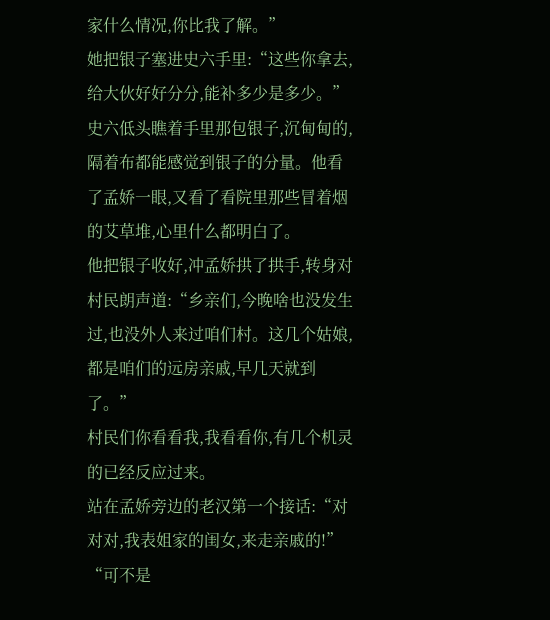家什么情况,你比我了解。”
她把银子塞进史六手里:“这些你拿去,给大伙好好分分,能补多少是多少。”
史六低头瞧着手里那包银子,沉甸甸的,隔着布都能感觉到银子的分量。他看了孟娇一眼,又看了看院里那些冒着烟的艾草堆,心里什么都明白了。
他把银子收好,冲孟娇拱了拱手,转身对村民朗声道:“乡亲们,今晚啥也没发生过,也没外人来过咱们村。这几个姑娘,都是咱们的远房亲戚,早几天就到了。”
村民们你看看我,我看看你,有几个机灵的已经反应过来。
站在孟娇旁边的老汉第一个接话:“对对对,我表姐家的闺女,来走亲戚的!”
“可不是